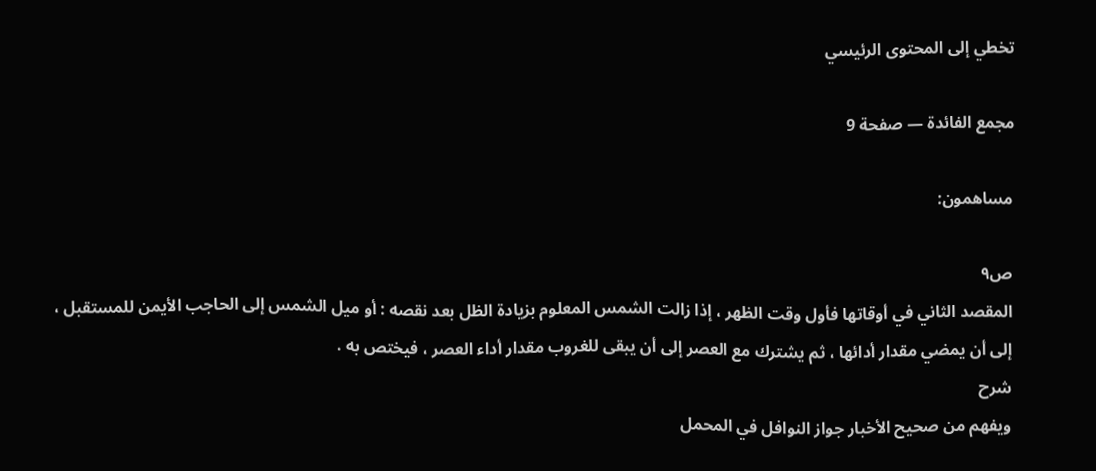تخطي إلى المحتوى الرئيسي

مجمع الفائدة — صفحة 9

مساهمون:

ص٩
المقصد الثاني في أوقاتها فأول وقت الظهر ، إذا زالت الشمس المعلوم بزيادة الظل بعد نقصه : أو ميل الشمس إلى الحاجب الأيمن للمستقبل ، إلى أن يمضي مقدار أدائها ، ثم يشترك مع العصر إلى أن يبقى للغروب مقدار أداء العصر ، فيختص به .
شرح
ويفهم من صحيح الأخبار جواز النوافل في المحمل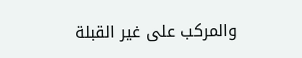والمركب على غير القبلة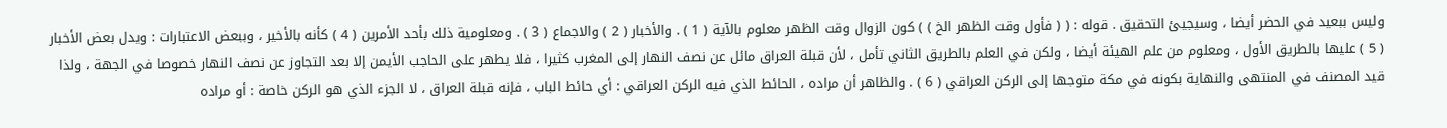وليس ببعيد في الحضر أيضا ، وسيجيئ التحقيق . قوله : ( ( فأول وقت الظهر الخ ) ) كون الزوال وقت الظهر معلوم بالآية ( 1 ) . والأخبار ( 2 ) والاجماع ( 3 ) . ومعلومية ذلك بأحد الأمرين ( 4 ) كأنه بالأخير ، وببعض الاعتبارات : ويدل بعض الأخبار ( 5 ) عليها بالطريق الأول ، ومعلوم من علم الهيئة أيضا ، ولكن في العلم بالطريق الثاني تأمل ، لأن قبلة العراق مائل عن نصف النهار إلى المغرب كثيرا ، فلا يطهر على الحاجب الأيمن إلا بعد التجاوز عن نصف النهار خصوصا في الجهة ، ولذا قيد المصنف في المنتهى والنهاية بكونه في مكة متوجها إلى الركن العراقي ( 6 ) . والظاهر أن مراده ، الحائط الذي فيه الركن العراقي : أي حائط الباب ، فإنه قبلة العراق ، لا الجزء الذي هو الركن خاصة : أو مراده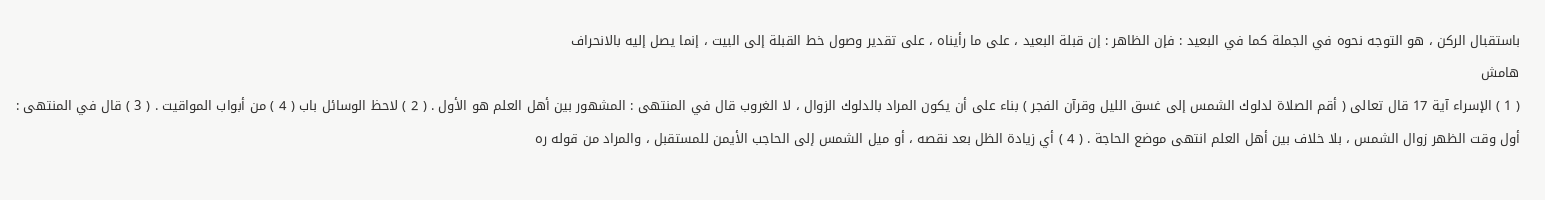باستقبال الركن ، هو التوجه نحوه في الجملة كما في البعيد : فإن الظاهر : إن قبلة البعيد ، على ما رأيناه ، على تقدير وصول خط القبلة إلى البيت ، إنما يصل إليه بالانحراف
هامش
( 1 ) الإسراء آية 17 قال تعالى ( أقم الصلاة لدلوك الشمس إلى غسق الليل وقرآن الفجر ) بناء على أن يكون المراد بالدلوك الزوال ، لا الغروب قال في المنتهى : المشهور بين أهل العلم هو الأول . ( 2 ) لاحظ الوسائل باب ( 4 ) من أبواب المواقيت . ( 3 ) قال في المنتهى : أول وقت الظهر زوال الشمس ، بلا خلاف بين أهل العلم انتهى موضع الحاجة . ( 4 ) أي زيادة الظل بعد نقصه ، أو ميل الشمس إلى الحاجب الأيمن للمستقبل ، والمراد من قوله ره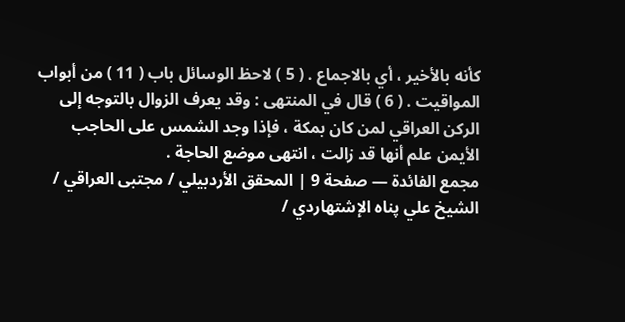كأنه بالأخير ، أي بالاجماع . ( 5 ) لاحظ الوسائل باب ( 11 ) من أبواب المواقيت . ( 6 ) قال في المنتهى : وقد يعرف الزوال بالتوجه إلى الركن العراقي لمن كان بمكة ، فإذا وجد الشمس على الحاجب الأيمن علم أنها قد زالت ، انتهى موضع الحاجة .
مجمع الفائدة — صفحة 9 | المحقق الأردبيلي / مجتبى العراقي / الشيخ علي پناه الإشتهاردي /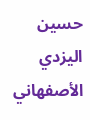حسين اليزدي الأصفهاني